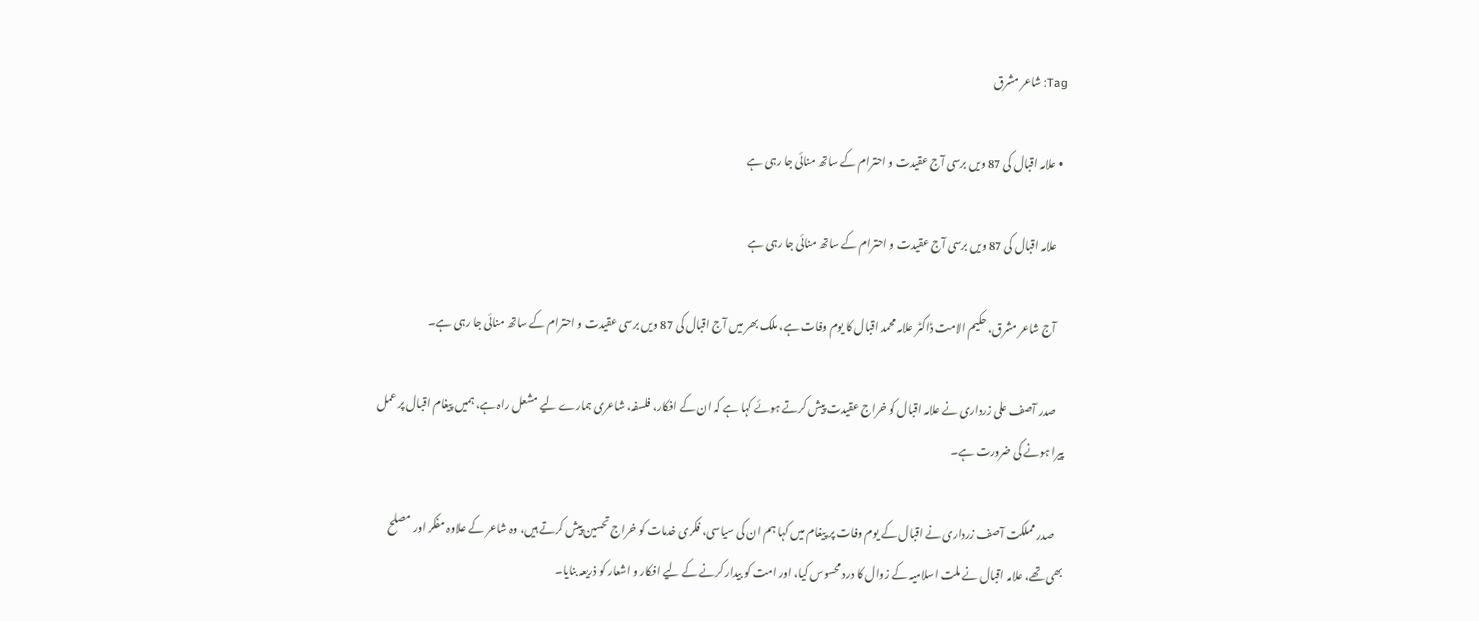Tag: شاعر مشرق

  • علامہ اقبال کی 87 ویں برسی آج عقیدت و احترام کے ساتھ منائی جا رہی ہے

    علامہ اقبال کی 87 ویں برسی آج عقیدت و احترام کے ساتھ منائی جا رہی ہے

    آج شاعر مشرق، حکیم الامت ڈاکٹر علامہ محمد اقبال کا یوم وفات ہے، ملک بھر میں آج اقبال کی 87 ویں برسی عقیدت و احترام کے ساتھ منائی جا رہی ہے۔

    صدر آصف علی زرداری نے علامہ اقبال کو خراج عقیدت پیش کرتے ہوئے کہا ہے کہ ان کے افکار، فلسفہ، شاعری ہمارے لیے مشعل راہ ہے، ہمیں پیغام اقبال پر عمل پیرا ہونے کی ضرورت ہے۔

    صدر مملکت آصف زرداری نے اقبال کے یوم وفات پر پیغام میں کہا ہم ان کی سیاسی، فکری خدمات کو خراج تحسین پیش کرتے ہیں، وہ شاعر کے علاوہ مفکر اور مصلح بھی تھے، علامہ اقبال نے ملت اسلامیہ کے زوال کا درد محسوس کیا، اور امت کو بیدار کرنے کے لیے افکار و اشعار کو ذریعہ بنایا۔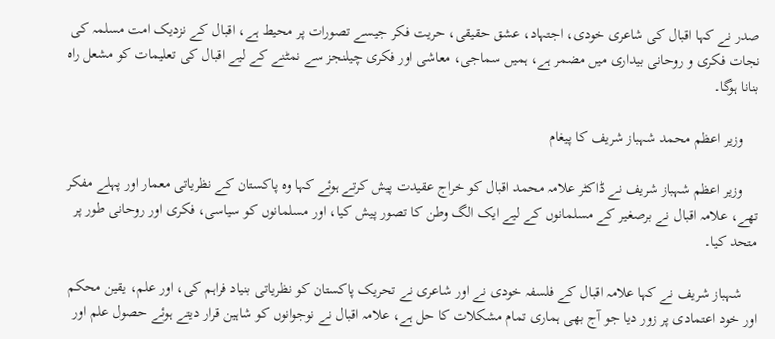صدر نے کہا اقبال کی شاعری خودی، اجتہاد، عشق حقیقی، حریت فکر جیسے تصورات پر محیط ہے، اقبال کے نزدیک امت مسلمہ کی نجات فکری و روحانی بیداری میں مضمر ہے، ہمیں سماجی، معاشی اور فکری چیلنجز سے نمٹنے کے لیے اقبال کی تعلیمات کو مشعل راہ بنانا ہوگا۔

    وزیر اعظم محمد شہباز شریف کا پیغام

    وزیر اعظم شہباز شریف نے ڈاکٹر علامہ محمد اقبال کو خراج عقیدت پیش کرتے ہوئے کہا وہ پاکستان کے نظریاتی معمار اور پہلے مفکر تھے، علامہ اقبال نے برصغیر کے مسلمانوں کے لیے ایک الگ وطن کا تصور پیش کیا، اور مسلمانوں کو سیاسی، فکری اور روحانی طور پر متحد کیا۔

    شہباز شریف نے کہا علامہ اقبال کے فلسفہ خودی نے اور شاعری نے تحریک پاکستان کو نظریاتی بنیاد فراہم کی، اور علم، یقین محکم اور خود اعتمادی پر زور دیا جو آج بھی ہماری تمام مشکلات کا حل ہے، علامہ اقبال نے نوجوانوں کو شاہین قرار دیتے ہوئے حصول علم اور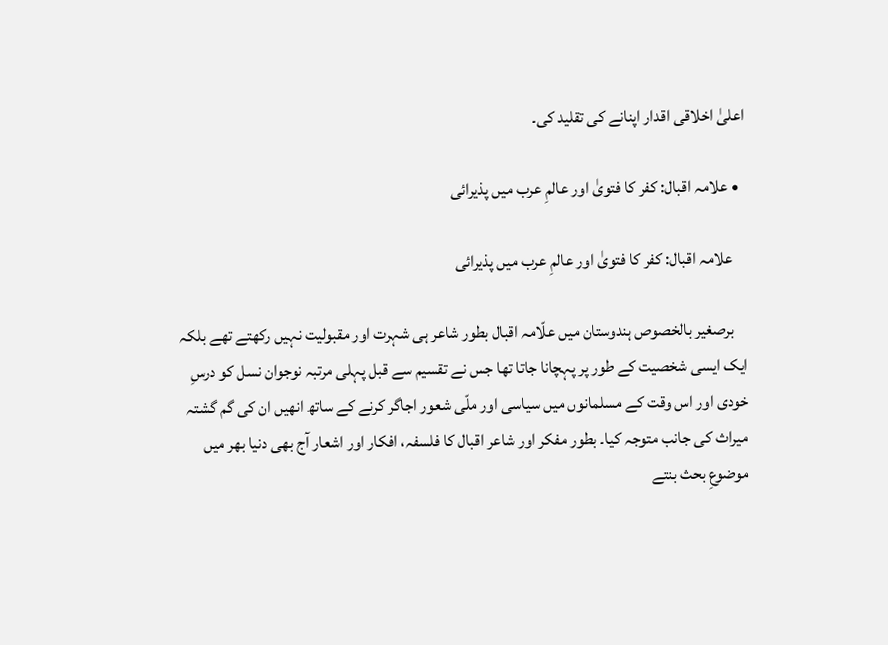اعلیٰ اخلاقی اقدار اپنانے کی تقلید کی۔

  • علامہ اقبال: کفر کا فتویٰ‌ اور عالمِ‌ عرب میں‌ پذیرائی

    علامہ اقبال: کفر کا فتویٰ‌ اور عالمِ‌ عرب میں‌ پذیرائی

    برصغیر بالخصوص ہندوستان میں علّامہ اقبال بطور شاعر ہی شہرت اور مقبولیت نہیں رکھتے تھے بلکہ ایک ایسی شخصیت کے طور پر پہچانا جاتا تھا جس نے تقسیم سے قبل پہلی مرتبہ نوجوان نسل کو درسِ‌ خودی اور اس وقت کے مسلمانوں میں سیاسی اور ملّی شعور اجاگر کرنے کے ساتھ انھیں ان کی گم گشتہ میراث کی جانب متوجہ کیا۔ بطور مفکر اور شاعر اقبال کا فلسفہ، افکار اور اشعار آج بھی دنیا بھر میں موضوعِ بحث بنتے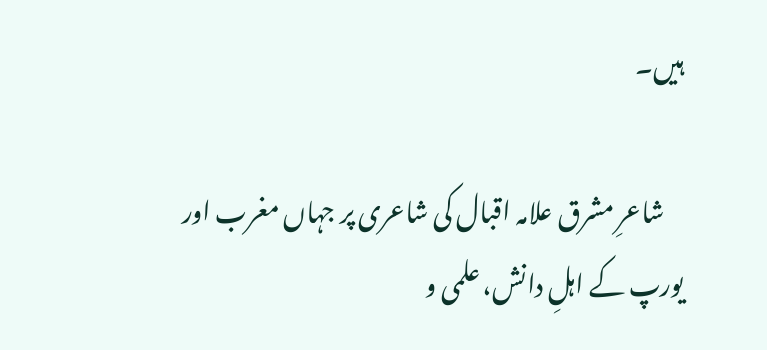ہیں۔

    شاعرِ مشرق علامہ اقبال کی شاعری پر جہاں مغرب اور یورپ کے اہلِ دانش، علمی و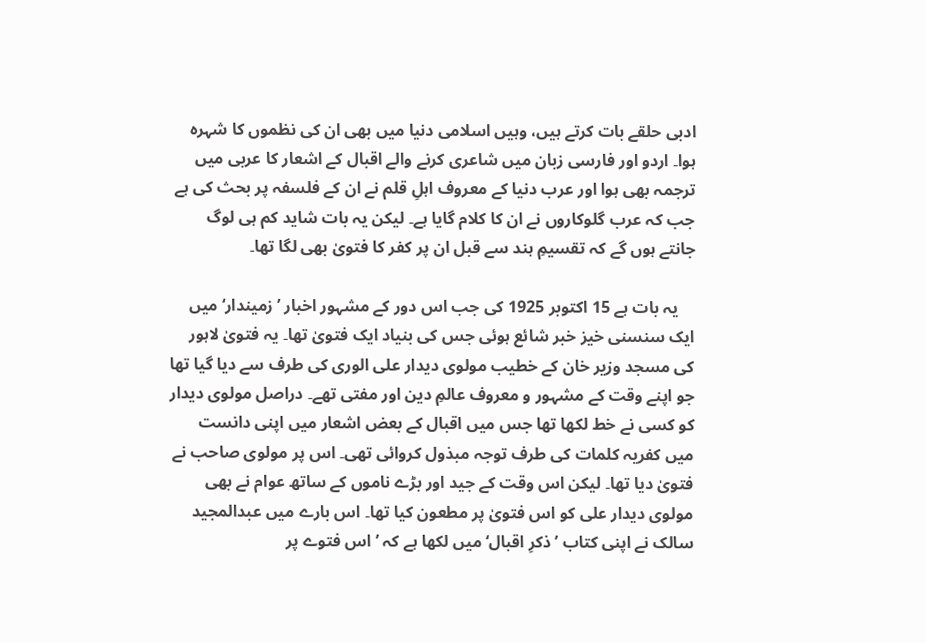ادبی حلقے بات کرتے ہیں، وہیں اسلامی دنیا میں بھی ان کی نظموں کا شہرہ ہوا۔ اردو اور فارسی زبان میں شاعری کرنے والے اقبال کے اشعار کا عربی میں ترجمہ بھی ہوا اور عرب دنیا کے معروف اہلِ قلم نے ان کے فلسفہ پر بحث کی ہے جب کہ عرب گلوکاروں نے ان کا کلام گایا ہے۔ لیکن یہ بات شاید کم ہی لوگ جانتے ہوں گے کہ تقسیمِ ہند سے قبل ان پر کفر کا فتویٰ بھی لگا تھا۔

    یہ بات ہے 15 اکتوبر 1925 کی جب اس دور کے مشہور اخبار ’زمیندار‘ میں ایک سنسنی خیز خبر شائع ہوئی جس کی بنیاد ایک فتویٰ تھا۔ یہ فتویٰ‌ لاہور کی مسجد وزیر خان کے خطیب مولوی دیدار علی الوری کی طرف سے دیا گیا تھا جو اپنے وقت کے مشہور و معروف عالمِ دین اور مفتی تھے۔ دراصل مولوی دیدار کو کسی نے خط لکھا تھا جس میں اقبال کے بعض اشعار میں اپنی دانست میں کفریہ کلمات کی طرف توجہ مبذول کروائی تھی۔ اس پر مولوی صاحب نے فتویٰ دیا تھا۔ لیکن اس وقت کے جید اور بڑے ناموں کے ساتھ عوام نے بھی مولوی دیدار علی کو اس فتویٰ پر مطعون کیا تھا۔ اس بارے میں‌ عبدالمجید سالک نے اپنی کتاب ’ذکرِ اقبال‘ میں لکھا ہے کہ ’اس فتوے پر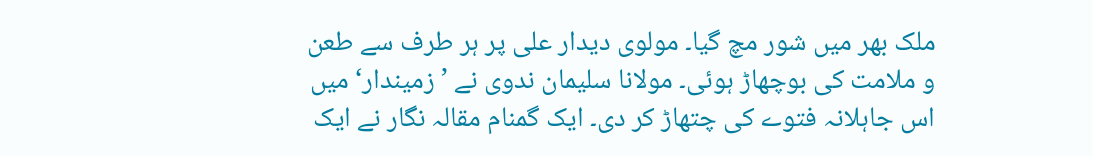ملک بھر میں شور مچ گیا۔ مولوی دیدار علی پر ہر طرف سے طعن و ملامت کی بوچھاڑ ہوئی۔ مولانا سلیمان ندوی نے ’زمیندار‘ میں اس جاہلانہ فتوے کی چتھاڑ کر دی۔ ایک گمنام مقالہ نگار نے ایک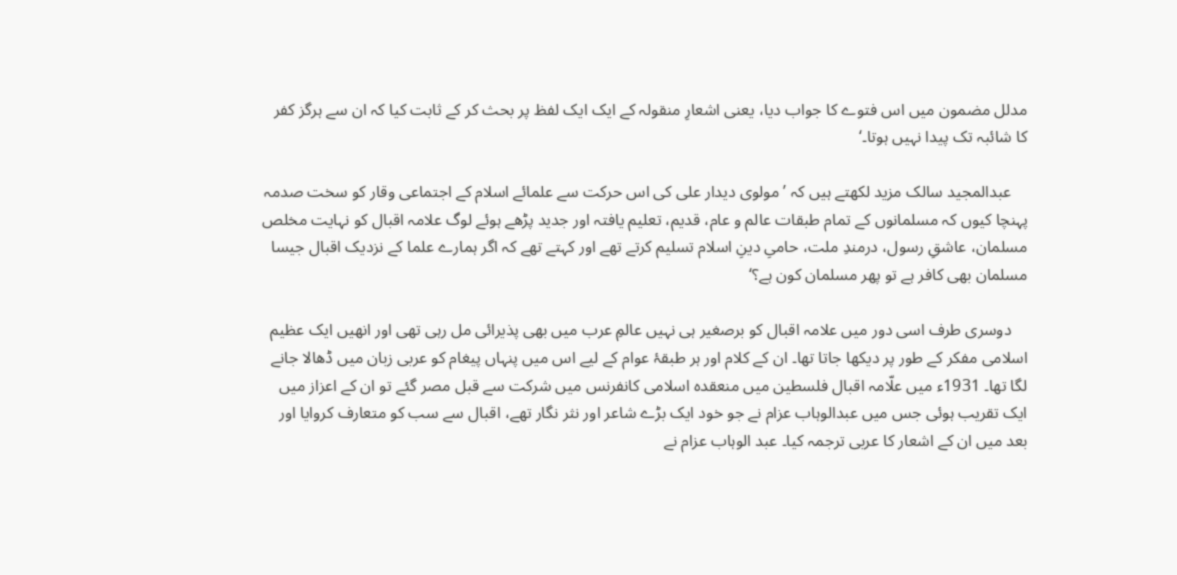مدلل مضمون میں اس فتوے کا جواب دیا، یعنی اشعارِ منقولہ کے ایک ایک لفظ پر بحث کر کے ثابت کیا کہ ان سے ہرگز کفر کا شائبہ تک پیدا نہیں ہوتا۔‘

    عبدالمجید سالک مزید لکھتے ہیں کہ ’مولوی دیدار علی کی اس حرکت سے علمائے اسلام کے اجتماعی وقار کو سخت صدمہ پہنچا کیوں کہ مسلمانوں کے تمام طبقات عالم و عام، قدیم، تعلیم یافتہ اور جدید پڑھے ہوئے لوگ علامہ اقبال کو نہایت مخلص مسلمان، عاشقِ رسول، درمندِ ملت، حامیِ دینِ اسلام تسلیم کرتے تھے اور کہتے تھے کہ اگر ہمارے علما کے نزدیک اقبال جیسا مسلمان بھی کافر ہے تو پھر مسلمان کون ہے؟‘

    دوسری طرف اسی دور میں علامہ اقبال کو برصغیر ہی نہیں عالمِ عرب میں بھی پذیرائی مل رہی تھی اور انھیں ایک عظیم اسلامی مفکر کے طور پر دیکھا جاتا تھا۔ ان کے کلام اور ہر طبقۂ عوام کے لیے اس میں پنہاں پیغام کو عربی زبان میں ڈھالا جانے لگا تھا۔ 1931ء میں علّامہ اقبال فلسطین میں منعقدہ اسلامی کانفرنس میں شرکت سے قبل مصر گئے تو ان کے اعزاز میں ایک تقریب ہوئی جس میں عبدالوہاب عزام نے جو خود ایک بڑے شاعر اور نثر نگار تھے، اقبال سے سب کو متعارف کروایا اور بعد میں ان کے اشعار کا عربی ترجمہ کیا۔ عبد الوہاب عزام نے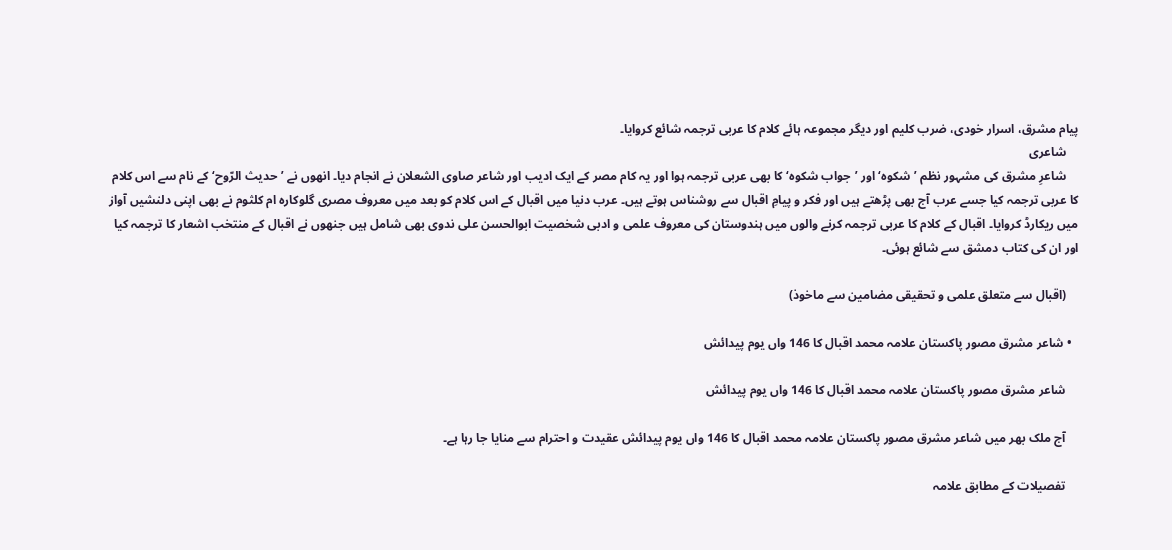پیام مشرق، اسرار خودی، ضرب کلیم اور دیگر مجموعہ ہائے کلام کا عربی ترجمہ شائع کروایا۔
    شاعری
    شاعرِ مشرق کی مشہور نظم ’شکوہ‘ اور ’جواب شکوہ‘ کا بھی عربی ترجمہ ہوا اور یہ کام مصر کے ایک ادیب اور شاعر صاوی الشعلان نے انجام دیا۔ انھوں نے ’حدیث الرّوح‘ کے نام سے اس کلام کا عربی ترجمہ کیا جسے عرب آج بھی پڑھتے ہیں اور فکر و پیامِ اقبال سے روشناس ہوتے ہیں۔ عرب دنیا میں اقبال کے اس کلام کو بعد میں معروف مصری گلوکارہ ام کلثوم نے بھی اپنی دلنشیں آواز میں ریکارڈ کروایا۔ اقبال کے کلام کا عربی ترجمہ کرنے والوں میں‌ ہندوستان کی معروف علمی و ادبی شخصیت ابوالحسن علی ندوی بھی شامل ہیں جنھوں نے اقبال کے منتخب اشعار کا ترجمہ کیا اور ان کی کتاب دمشق سے شائع ہوئی۔

    (اقبال سے متعلق علمی و تحقیقی مضامین سے ماخوذ)

  • شاعر مشرق مصور پاکستان علامہ محمد اقبال کا 146 واں یوم پیدائش

    شاعر مشرق مصور پاکستان علامہ محمد اقبال کا 146 واں یوم پیدائش

    آج ملک بھر میں شاعر مشرق مصور پاکستان علامہ محمد اقبال کا 146 واں یوم پیدائش عقیدت و احترام سے منایا جا رہا ہے۔

    تفصیلات کے مطابق علامہ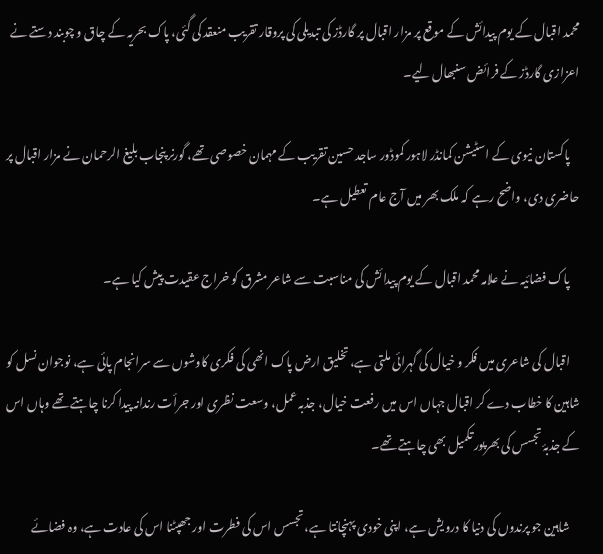محمد اقبال کے یوم پیدائش کے موقع پر مزار اقبال پر گارڈز کی تبدیلی کی پروقار تقریب منعقد کی گئی، پاک بحریہ کے چاق و چوبند دستے نے اعزازی گارڈز کے فرائض سنبھال لیے۔

    پاکستان نیوی کے اسٹیشن کمانڈر لاہور کموڈور ساجد حسین تقریب کے مہمان خصوصی تھے، گورنر پنجاب بلیغ الرحمان نے مزار اقبال پر حاضری دی، واضح رہے کہ ملک بھر میں آج عام تعطیل ہے۔

    پاک فضائیہ نے علامہ محمد اقبال کے یوم پیدائش کی مناسبت سے شاعر مشرق کو خراج عقیدت پیش کیا ہے۔

    اقبال کی شاعری میں فکر و خیال کی گہرائی ملتی ہے، تخلیق ارض پاک انھی کی فکری کاوشوں سے سرانجام پائی ہے، نوجوان نسل کو شاہین کا خطاب دے کر اقبال جہاں اس میں رفعت خیال، جذبہ عمل، وسعت نظری اور جرأت رندانہ پیدا کرنا چاہتے تھے وہاں اس کے جذبۂ تجسس کی بھرپور تکمیل بھی چاہتے تھے۔

    شاہین جو پرندوں کی دنیا کا درویش ہے، اپنی خودی پہنچانتا ہے، تجسس اس کی فطرت اور جھپٹنا اس کی عادت ہے، وہ فضائے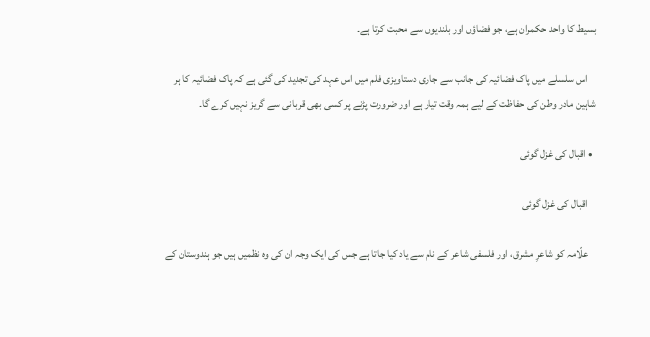بسیط کا واحد حکمران ہے، جو فضاؤں اور بلندیوں سے محبت کرتا ہے۔

    اس سلسلے میں پاک فضائیہ کی جانب سے جاری دستاویزی فلم میں اس عہد کی تجدید کی گئی ہے کہ پاک فضائیہ کا ہر شاہین مادر وطن کی حفاظت کے لیے ہمہ وقت تیار ہے اور ضرورت پڑنے پر کسی بھی قربانی سے گریز نہیں کرے گا۔

  • اقبال کی غزل گوئی

    اقبال کی غزل گوئی

    علّامہ کو شاعرِ مشرق، اور فلسفی شاعر کے نام سے یاد کیا جاتا ہے جس کی ایک وجہ ان کی وہ نظمیں‌ ہیں‌ جو ہندوستان کے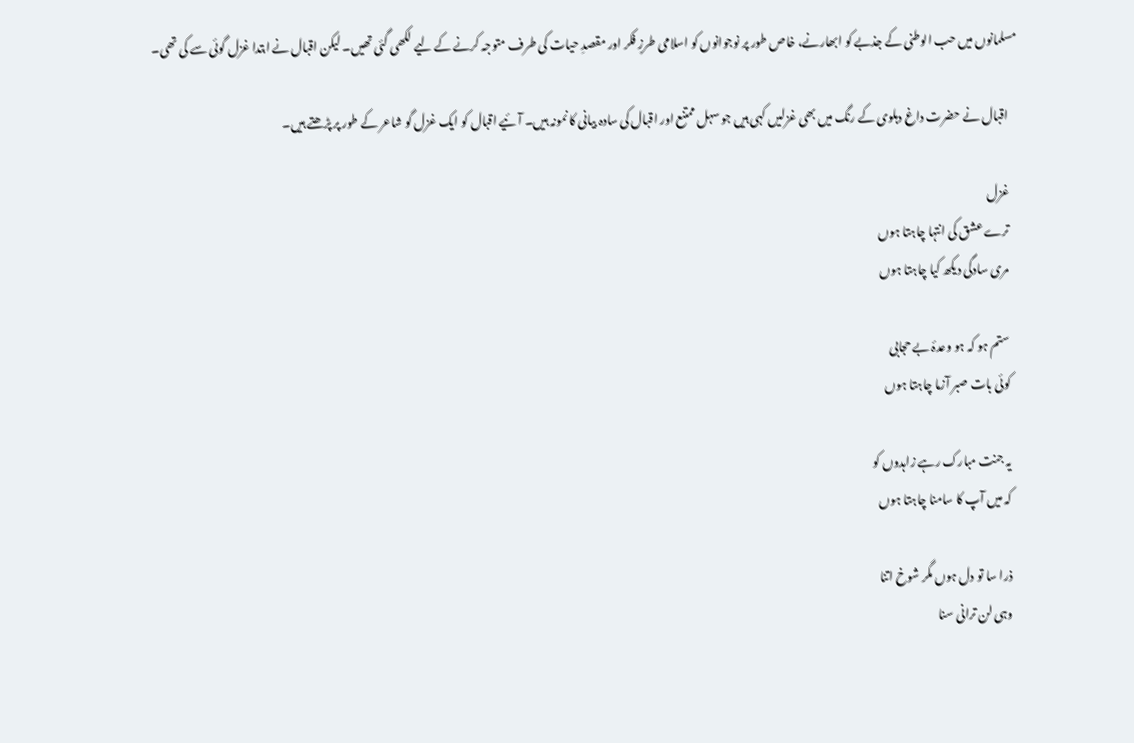مسلمانوں میں‌ حب الوطنی کے جذبے کو ابھارنے، خاص طور پر نوجوانوں‌ کو اسلامی طرزِ فکر اور مقصدِ حیات کی طرف متوجہ کرنے کے لیے لکھی گئی تھیں‌۔ لیکن اقبال نے ابتدا غزل گوئی سے کی تھی۔

    اقبال نے حضرت داغ دہلوی کے رنگ میں بھی غزلیں کہی ہیں جو سہل ممتنع اور اقبال کی سادہ بیانی کا نمونہ ہیں۔ آئیے اقبال کو ایک غزل گو شاعر کے طور پر پڑھتے ہیں۔

    غزل
    ترے عشق کی انتہا چاہتا ہوں
    مری سادگی دیکھ کیا چاہتا ہوں

    ستم ہو کہ ہو وعدۂ بے حجابی
    کوئی بات صبر آزما چاہتا ہوں

    یہ جنت مبارک رہے زاہدوں کو
    کہ میں آپ کا سامنا چاہتا ہوں

    ذرا سا تو دل ہوں مگر شوخ اتنا
    وہی لن ترانی سنا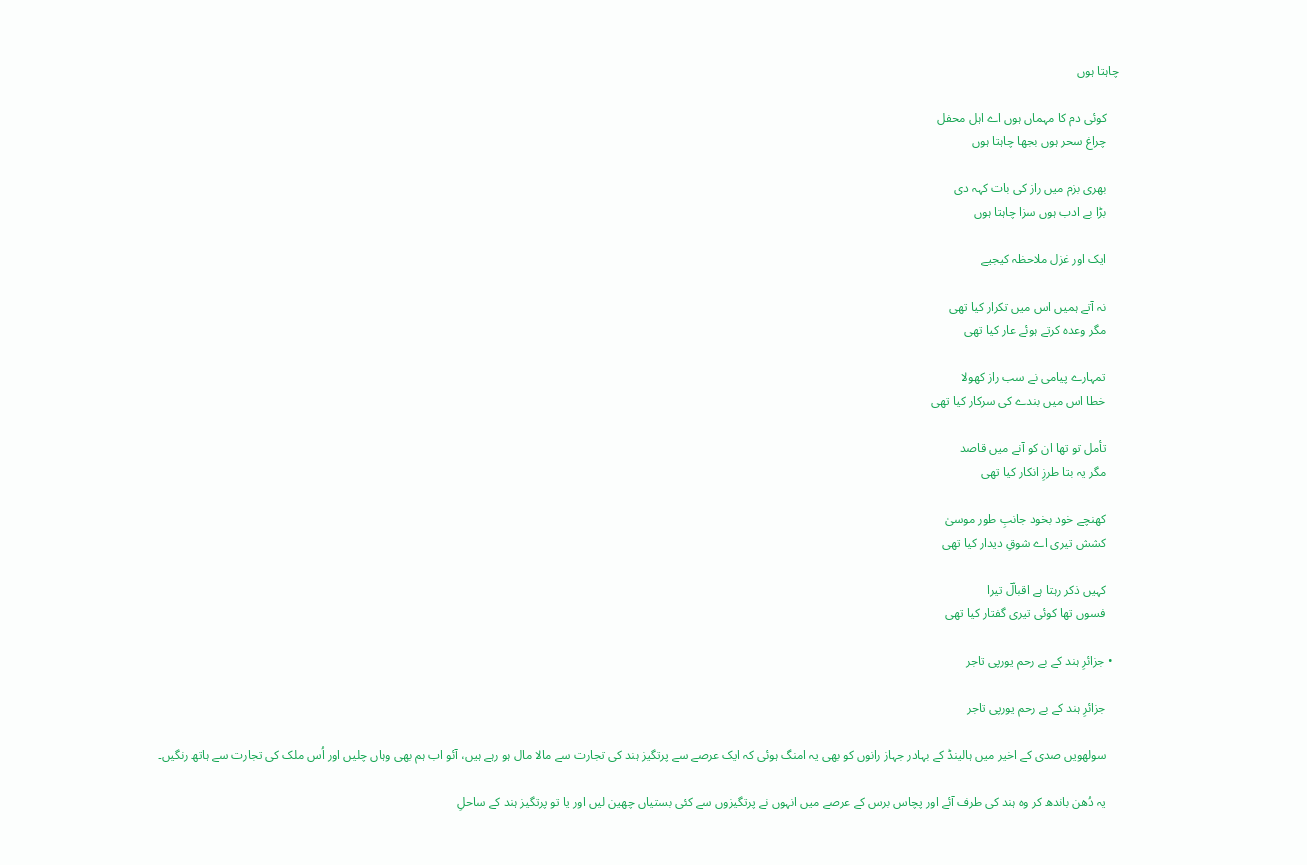چاہتا ہوں

    کوئی دم کا مہماں ہوں اے اہل محفل
    چراغ سحر ہوں بجھا چاہتا ہوں

    بھری بزم میں راز کی بات کہہ دی
    بڑا بے ادب ہوں سزا چاہتا ہوں

    ایک اور غزل ملاحظہ کیجیے

    نہ آتے ہمیں اس میں تکرار کیا تھی
    مگر وعدہ کرتے ہوئے عار کیا تھی

    تمہارے پیامی نے سب راز کھولا
    خطا اس میں بندے کی سرکار کیا تھی

    تأمل تو تھا ان کو آنے میں قاصد
    مگر یہ بتا طرزِ انکار کیا تھی

    کھنچے خود بخود جانبِ طور موسیٰ
    کشش تیری اے شوقِ دیدار کیا تھی

    کہیں ذکر رہتا ہے اقبالؔ تیرا
    فسوں تھا کوئی تیری گفتار کیا تھی

  • جزائرِ ہند کے بے رحم یورپی تاجر

    جزائرِ ہند کے بے رحم یورپی تاجر

    سولھویں صدی کے اخیر میں ہالینڈ کے بہادر جہاز رانوں کو بھی یہ امنگ ہوئی کہ ایک عرصے سے پرتگیز ہند کی تجارت سے مالا مال ہو رہے ہیں، آئو اب ہم بھی وہاں چلیں اور اُس ملک کی تجارت سے ہاتھ رنگیں۔

    یہ دُھن باندھ کر وہ ہند کی طرف آئے اور پچاس برس کے عرصے میں انہوں نے پرتگیزوں سے کئی بستیاں چھین لیں اور یا تو پرتگیز ہند کے ساحلِ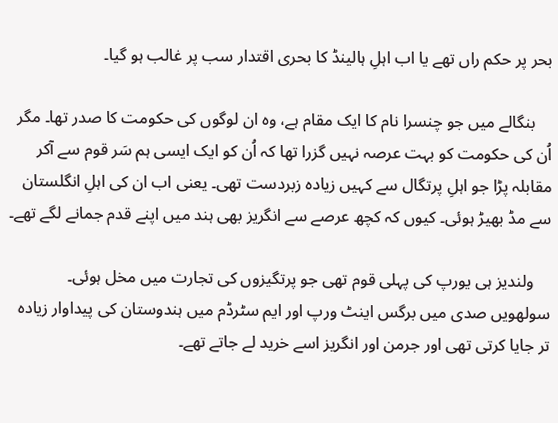بحر پر حکم راں تھے یا اب اہلِ ہالینڈ کا بحری اقتدار سب پر غالب ہو گیا۔

    بنگالے میں جو چنسرا نام کا ایک مقام ہے، وہ ان لوگوں کی حکومت کا صدر تھا۔ مگر اُن کی حکومت کو بہت عرصہ نہیں گزرا تھا کہ اُن کو ایک ایسی ہم سَر قوم سے آکر مقابلہ پڑا جو اہلِ پرتگال سے کہیں زیادہ زبردست تھی۔ یعنی اب ان کی اہلِ انگلستان سے مڈ بھیڑ ہوئی۔ کیوں کہ کچھ عرصے سے انگریز بھی ہند میں اپنے قدم جمانے لگے تھے۔

    ولندیز ہی یورپ کی پہلی قوم تھی جو پرتگیزوں کی تجارت میں مخل ہوئی۔ سولھویں صدی میں برگس اینٹ ورپ اور ایم سٹرڈم میں ہندوستان کی پیداوار زیادہ تر جایا کرتی تھی اور جرمن اور انگریز اسے خرید لے جاتے تھے۔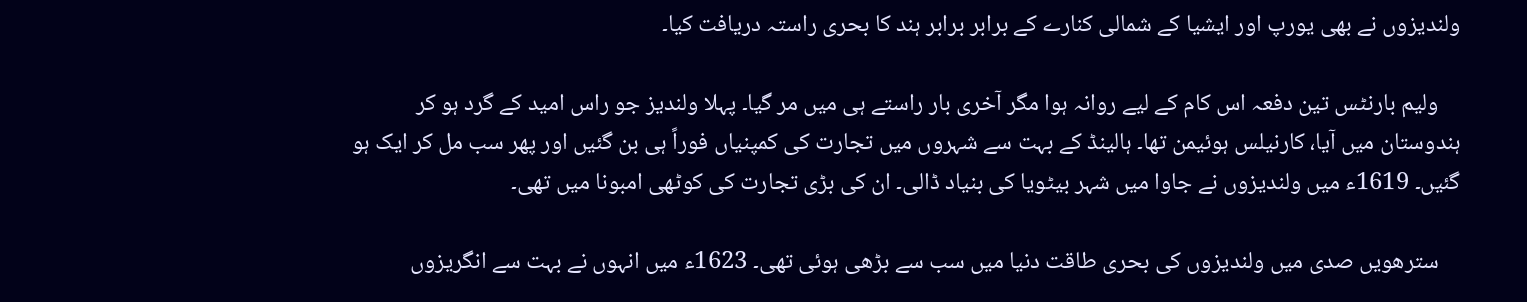ولندیزوں نے بھی یورپ اور ایشیا کے شمالی کنارے کے برابر برابر ہند کا بحری راستہ دریافت کیا۔

    ولیم بارنٹس تین دفعہ اس کام کے لیے روانہ ہوا مگر آخری بار راستے ہی میں مر گیا۔ پہلا ولندیز جو راس امید کے گرد ہو کر ہندوستان میں آیا، کارنیلس ہوئیمن تھا۔ ہالینڈ کے بہت سے شہروں میں تجارت کی کمپنیاں فوراً ہی بن گئیں اور پھر سب مل کر ایک ہو گئیں۔ 1619ء میں ولندیزوں نے جاوا میں شہر بیٹویا کی بنیاد ڈالی۔ ان کی بڑی تجارت کی کوٹھی امبونا میں تھی۔

    سترھویں صدی میں ولندیزوں کی بحری طاقت دنیا میں سب سے بڑھی ہوئی تھی۔ 1623ء میں انہوں نے بہت سے انگریزوں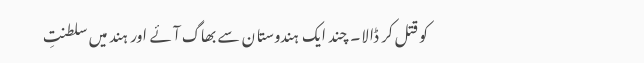کو قتل کر ڈالا۔ چند ایک ہندوستان سے بھاگ آئے اور ہند میں سلطنتِ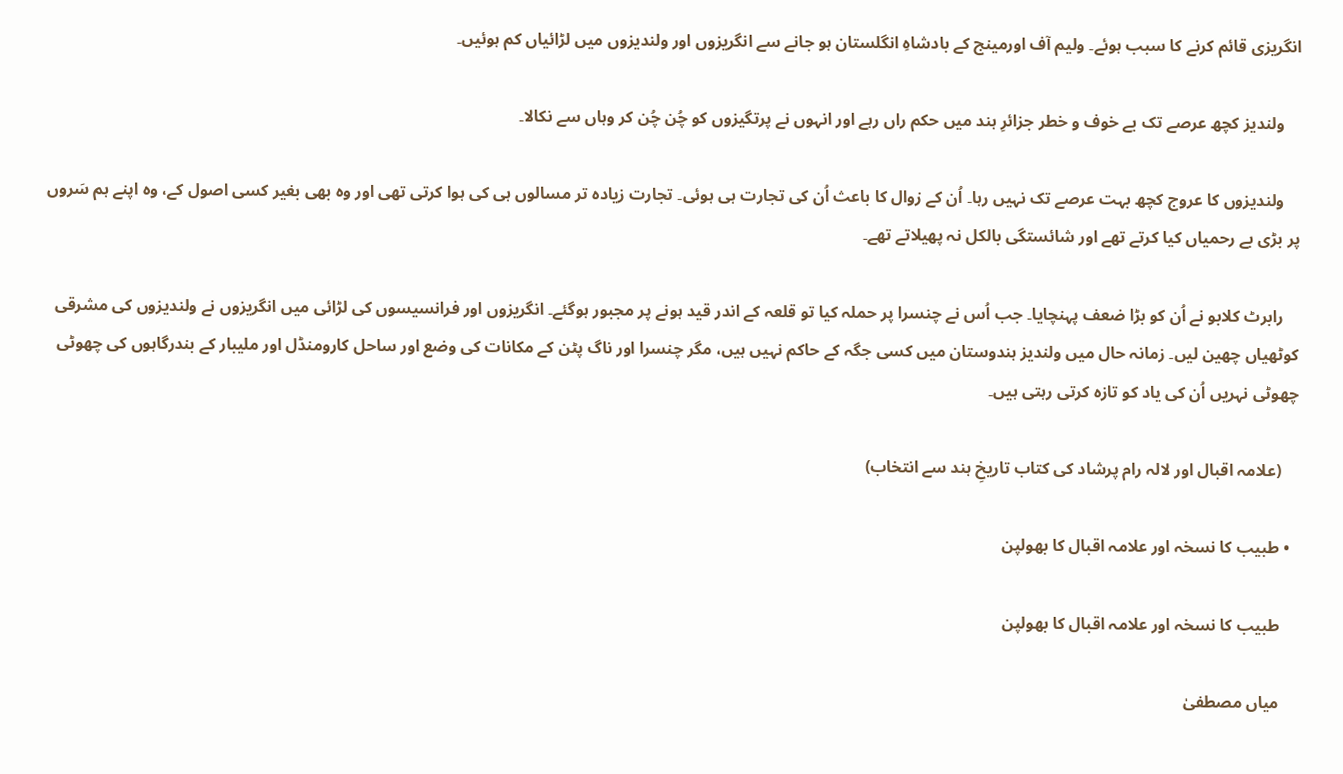انگریزی قائم کرنے کا سبب ہوئے۔ ولیم آف اورمینج کے بادشاہِ انگلستان ہو جانے سے انگریزوں اور ولندیزوں میں لڑائیاں کم ہوئیں۔

    ولندیز کچھ عرصے تک بے خوف و خطر جزائرِ ہند میں حکم راں رہے اور انہوں نے پرتگیزوں کو چُن چُن کر وہاں سے نکالا۔

    ولندیزوں کا عروج کچھ بہت عرصے تک نہیں رہا۔ اُن کے زوال کا باعث اُن کی تجارت ہی ہوئی۔ تجارت زیادہ تر مسالوں ہی کی ہوا کرتی تھی اور وہ بھی بغیر کسی اصول کے، وہ اپنے ہم سَروں پر بڑی بے رحمیاں کیا کرتے تھے اور شائستگی بالکل نہ پھیلاتے تھے۔

    رابرٹ کلابو نے اُن کو بڑا ضعف پہنچایا۔ جب اُس نے چنسرا پر حملہ کیا تو قلعہ کے اندر قید ہونے پر مجبور ہوگئے۔ انگریزوں اور فرانسیسوں کی لڑائی میں انگریزوں نے ولندیزوں کی مشرقی کوٹھیاں چھین لیں۔ زمانہ حال میں ولندیز ہندوستان میں کسی جگہ کے حاکم نہیں ہیں، مگر چنسرا اور ناگ پٹن کے مکانات کی وضع اور ساحل کارومنڈل اور ملیبار کے بندرگاہوں کی چھوٹی چھوٹی نہریں اُن کی یاد کو تازہ کرتی رہتی ہیں۔

    (علامہ اقبال اور لالہ رام پرشاد کی کتاب تاریخِ ہند سے انتخاب)

  • طبیب کا نسخہ اور علامہ اقبال کا بھولپن

    طبیب کا نسخہ اور علامہ اقبال کا بھولپن

    میاں مصطفیٰ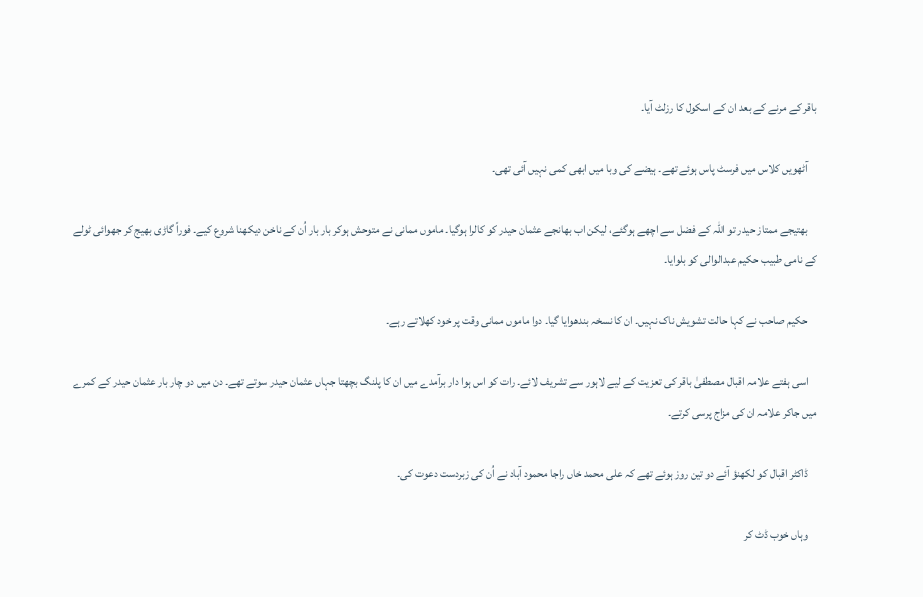باقر کے مرنے کے بعد ان کے اسکول کا رزلٹ آیا۔

    آٹھویں کلاس میں فرسٹ پاس ہوئے تھے۔ ہیضے کی وبا میں ابھی کمی نہیں آئی تھی۔

    بھتیجے ممتاز حیدر تو اللہ کے فضل سے اچھے ہوگئے، لیکن اب بھانجے عثمان حیدر کو کالرا ہوگیا۔ ماموں ممانی نے متوحش ہوکر بار بار اُن کے ناخن دیکھنا شروع کیے۔ فوراً گاڑی بھیج کر جھوائی ٹولے کے نامی طبیب حکیم عبدالوالی کو بلوایا۔

    حکیم صاحب نے کہا حالت تشویش ناک نہیں۔ ان کا نسخہ بندھوایا گیا۔ دوا ماموں ممانی وقت پر خود کھلاتے رہے۔

    اسی ہفتے علامہ اقبال مصطفیٰ باقر کی تعزیت کے لیے لاہور سے تشریف لائے۔ رات کو اس ہوا دار برآمدے میں ان کا پلنگ بچھتا جہاں عثمان حیدر سوتے تھے۔ دن میں دو چار بار عثمان حیدر کے کمرے میں جاکر علامہ ان کی مزاج پرسی کرتے۔

    ڈاکٹر اقبال کو لکھنؤ آئے دو تین روز ہوئے تھے کہ علی محمد خاں راجا محمود آباد نے اُن کی زبردست دعوت کی۔

    وہاں خوب ڈٹ کر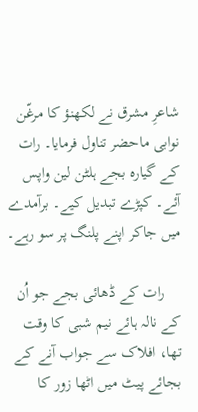شاعرِ مشرق نے لکھنؤ کا مرغّن نوابی ماحضر تناول فرمایا۔ رات کے گیارہ بجے ہلٹن لین واپس آئے۔ کپڑے تبدیل کیے۔ برآمدے میں جاکر اپنے پلنگ پر سو رہے۔

    رات کے ڈھائی بجے جو اُن کے نالہ ہائے نیم شبی کا وقت تھا، افلاک سے جواب آنے کے بجائے پیٹ میں اٹھا زور کا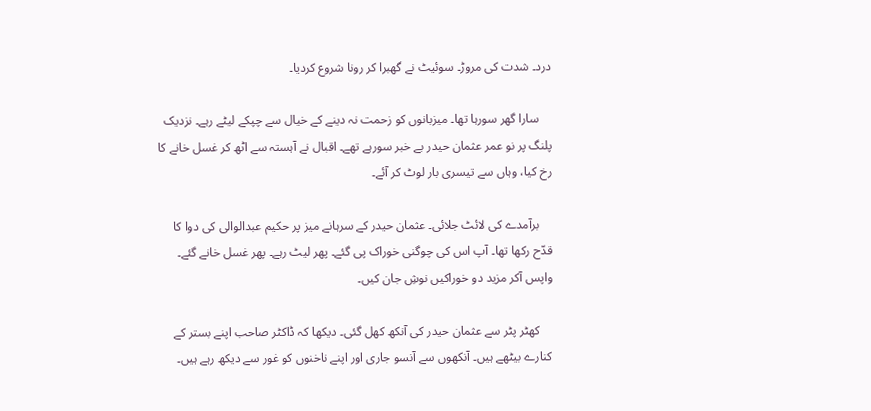درد۔ شدت کی مروڑ۔ سوئیٹ نے گھبرا کر رونا شروع کردیا۔

    سارا گھر سورہا تھا۔ میزبانوں کو زحمت نہ دینے کے خیال سے چپکے لیٹے رہے۔ نزدیک پلنگ پر نو عمر عثمان حیدر بے خبر سورہے تھے۔ اقبال نے آہستہ سے اٹھ کر غسل خانے کا رخ کیا، وہاں سے تیسری بار لوٹ کر آئے۔

    برآمدے کی لائٹ جلائی۔ عثمان حیدر کے سرہانے میز پر حکیم عبدالوالی کی دوا کا قدّح رکھا تھا۔ آپ اس کی چوگنی خوراک پی گئے۔ پھر لیٹ رہے۔ پھر غسل خانے گئے۔ واپس آکر مزید دو خوراکیں نوشِ جان کیں۔

    کھٹر پٹر سے عثمان حیدر کی آنکھ کھل گئی۔ دیکھا کہ ڈاکٹر صاحب اپنے بستر کے کنارے بیٹھے ہیں۔ آنکھوں سے آنسو جاری اور اپنے ناخنوں کو غور سے دیکھ رہے ہیں۔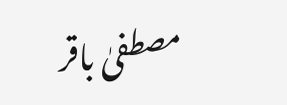مصطفیٰ باقر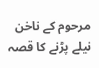مرحوم کے ناخن نیلے پڑنے کا قصہ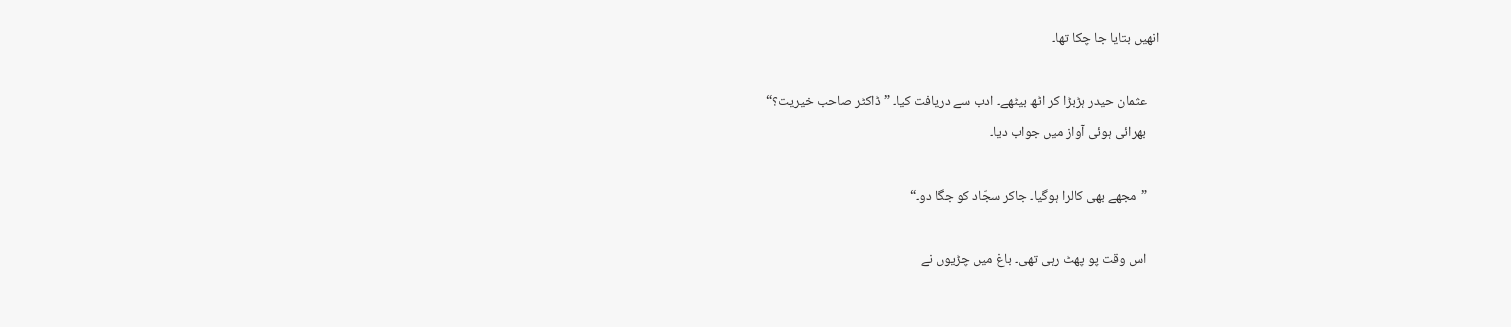انھیں بتایا جا چکا تھا۔

    عثمان حیدر ہڑبڑا کر اٹھ بیٹھے۔ ادب سے دریافت کیا۔ ”ڈاکٹر صاحب خیریت؟“
    بھرائی ہوئی آواز میں جواب دیا۔

    ”مجھے بھی کالرا ہوگیا۔ جاکر سجّاد کو جگا دو۔“

    اس وقت پو پھٹ رہی تھی۔ باغ میں چڑیوں نے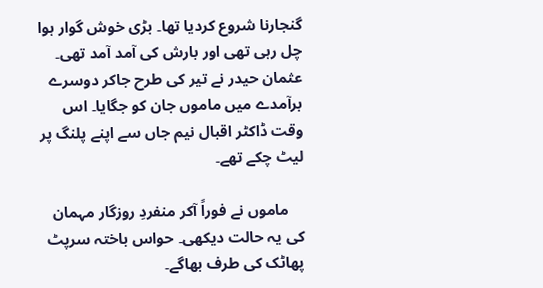گنجارنا شروع کردیا تھا۔ بڑی خوش گوار ہوا چل رہی تھی اور بارش کی آمد آمد تھی۔ عثمان حیدر نے تیر کی طرح جاکر دوسرے برآمدے میں ماموں جان کو جگایا۔ اس وقت ڈاکٹر اقبال نیم جاں سے اپنے پلنگ پر لیٹ چکے تھے۔

    ماموں نے فوراً آکر منفردِ روزگار مہمان کی یہ حالت دیکھی۔ حواس باختہ سرپٹ پھاٹک کی طرف بھاگے۔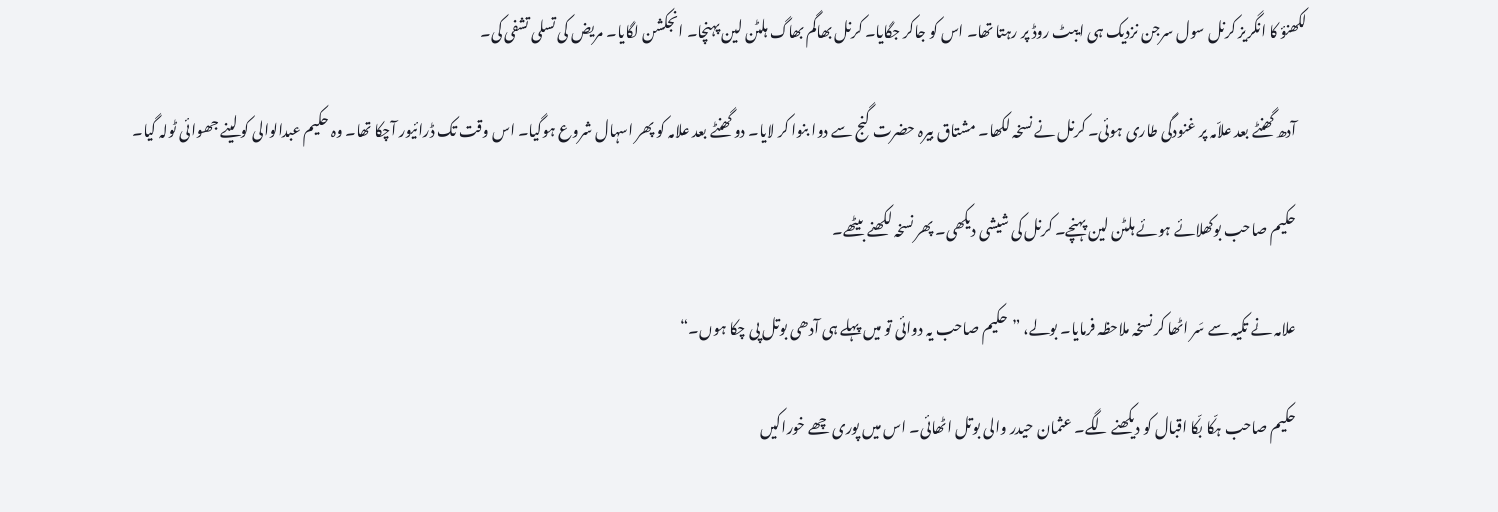لکھنؤ کا انگریز کرنل سول سرجن نزدیک ہی ایبٹ روڈ پر رہتا تھا۔ اس کو جاکر جگایا۔ کرنل بھاگم بھاگ ہلٹن لین پہنچا۔ انجکشن لگایا۔ مریض کی تسلی تشفی کی۔

    آدھ گھنٹے بعد علاّمہ پر غنودگی طاری ہوئی۔ کرنل نے نسخہ لکھا۔ مشتاق بیرہ حضرت گنج سے دوا بنوا کر لایا۔ دو گھنٹے بعد علامہ کو پھر اسہال شروع ہوگیا۔ اس وقت تک ڈرائیور آچکا تھا۔ وہ حکیم عبدالوالی کو لینے جھوائی ٹولہ گیا۔

    حکیم صاحب بوکھلائے ہوئے ہلٹن لین پہنچے۔ کرنل کی شیشی دیکھی۔ پھر نسخہ لکھنے بیٹھے۔

    علامہ نے تکیہ سے سَر اٹھا کر نسخہ ملاحظہ فرمایا۔ بولے، ”حکیم صاحب یہ دوائی تو میں پہلے ہی آدھی بوتل پی چکا ہوں۔“

    حکیم صاحب ہکّا بکّا اقبال کو دیکھنے لگے۔ عثمان حیدر والی بوتل اٹھائی۔ اس میں پوری چھے خوراکیں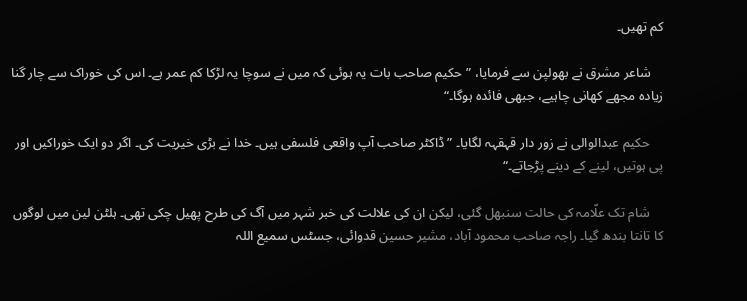کم تھیں۔

    شاعر مشرق نے بھولپن سے فرمایا، ”حکیم صاحب بات یہ ہوئی کہ میں نے سوچا یہ لڑکا کم عمر ہے۔ اس کی خوراک سے چار گنا زیادہ مجھے کھانی چاہیے، جبھی فائدہ ہوگا۔“

    حکیم عبدالوالی نے زور دار قہقہہ لگایا۔ ”ڈاکٹر صاحب آپ واقعی فلسفی ہیں۔ خدا نے بڑی خیریت کی۔ اگر دو ایک خوراکیں اور پی ہوتیں، لینے کے دینے پڑجاتے۔“

    شام تک علّامہ کی حالت سنبھل گئی، لیکن ان کی علالت کی خبر شہر میں آگ کی طرح پھیل چکی تھی۔ ہلٹن لین میں لوگوں کا تانتا بندھ گیا۔ راجہ صاحب محمود آباد، مشیر حسین قدوائی، جسٹس سمیع اللہ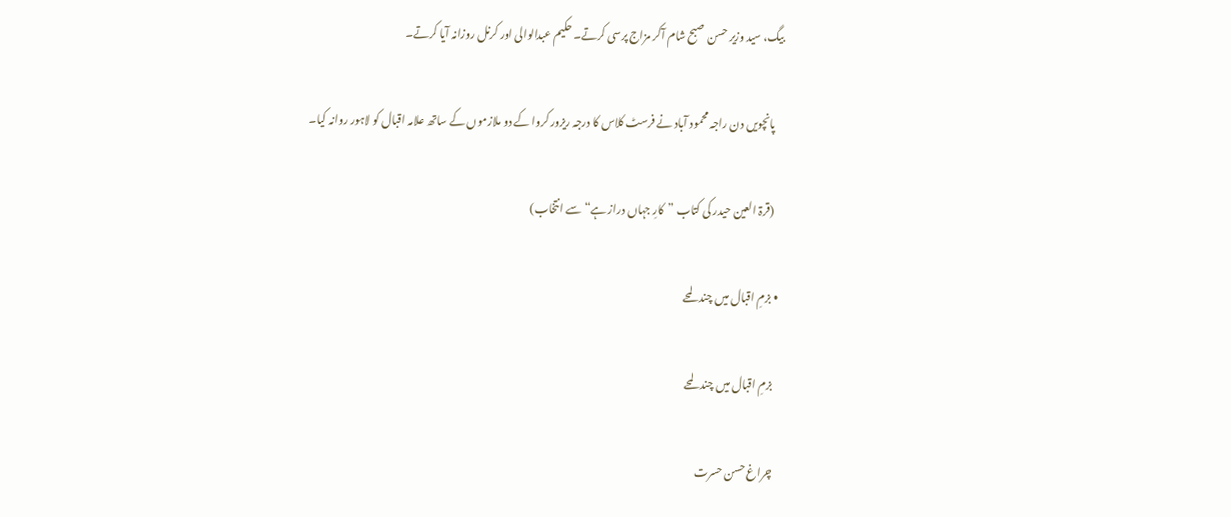بیگ، سید وزیر حسن صبح شام آکر مزاج پرسی کرتے۔ حکیم عبدالوالی اور کرنل روزانہ آیا کرتے۔

    پانچویں دن راجہ محمود آباد نے فرسٹ کلاس کا درجہ ریزور کروا کے دو ملازموں کے ساتھ علامہ اقبال کو لاہور روانہ کیا۔

    (قرۃ العین حیدر کی کتاب ”کارِ جہاں دراز ہے“ سے انتخاب)

  • بزمِ اقبال میں چند لمحے

    بزمِ اقبال میں چند لمحے

    چراغ حسن حسرت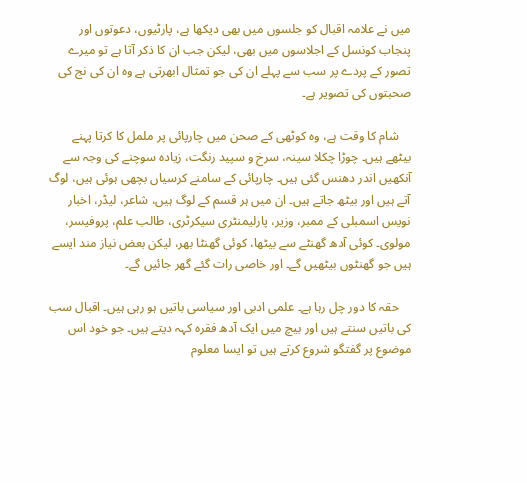میں نے علامہ اقبال کو جلسوں میں بھی دیکھا ہے، پارٹیوں، دعوتوں اور پنجاب کونسل کے اجلاسوں میں بھی، لیکن جب ان کا ذکر آتا ہے تو میرے تصور کے پردے پر سب سے پہلے ان کی جو تمثال ابھرتی ہے وہ ان کی نج کی صحبتوں کی تصویر ہے۔

    شام کا وقت ہے، وہ کوٹھی کے صحن میں چارپائی پر ململ کا کرتا پہنے بیٹھے ہیں۔ چوڑا چکلا سینہ، سرخ و سپید رنگت، زیادہ سوچنے کی وجہ سے آنکھیں اندر دھنس گئی ہیں۔ چارپائی کے سامنے کرسیاں بچھی ہوئی ہیں، لوگ آتے ہیں اور بیٹھ جاتے ہیں۔ ان میں ہر قسم کے لوگ ہیں، شاعر، لیڈر، اخبار نویس اسمبلی کے ممبر، وزیر، پارلیمنٹری سیکرٹری، طالب علم، پروفیسر، مولوی۔ کوئی آدھ گھنٹے سے بیٹھا، کوئی گھنٹا بھر، لیکن بعض نیاز مند ایسے ہیں جو گھنٹوں بیٹھیں گے۔ اور خاصی رات گئے گھر جائیں گے۔

    حقہ کا دور چل رہا ہے۔ علمی ادبی اور سیاسی باتیں ہو رہی ہیں۔ اقبال سب کی باتیں سنتے ہیں اور بیچ میں ایک آدھ فقرہ کہہ دیتے ہیں۔ جو خود اس موضوع پر گفتگو شروع کرتے ہیں تو ایسا معلوم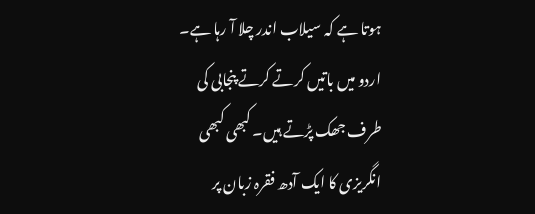ہوتا ہے کہ سیلاب اندر چلا آ رہا ہے۔ اردو میں باتیں کرتے کرتے پنجابی کی طرف جھک پڑتے ہیں۔ کبھی کبھی انگریزی کا ایک آدھ فقرہ زبان پر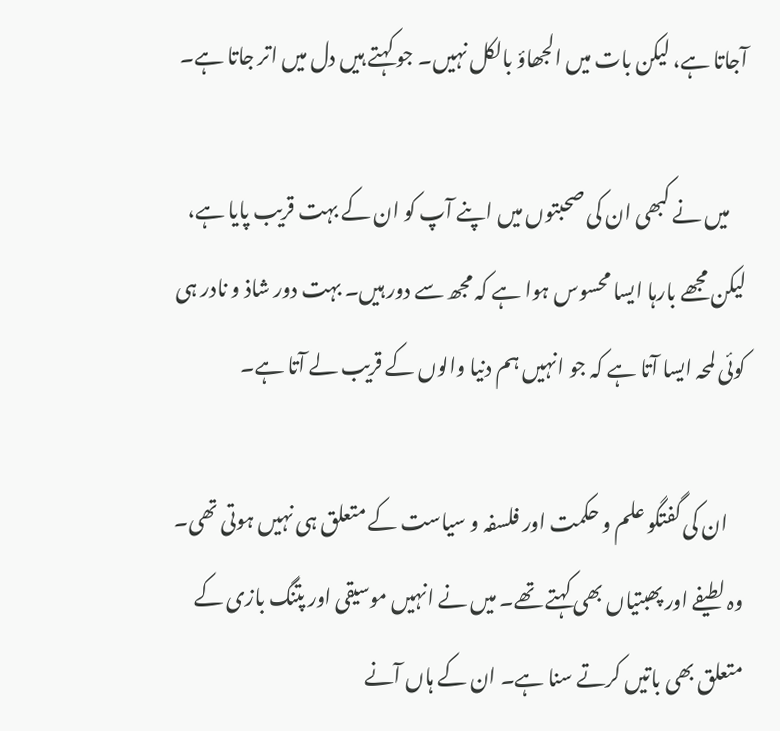آجاتا ہے، لیکن بات میں الجھاؤ بالکل نہیں۔ جو کہتے ہیں دل میں اتر جاتا ہے۔

    میں نے کبھی ان کی صحبتوں میں اپنے آپ کو ان کے بہت قریب پایا ہے، لیکن مجھے بارہا ایسا محسوس ہوا ہے کہ مجھ سے دور ہیں۔ بہت دور شاذ و نادر ہی کوئی لمحہ ایسا آتا ہے کہ جو انہیں ہم دنیا والوں کے قریب لے آتا ہے۔

    ان کی گفتگو علم و حکمت اور فلسفہ و سیاست کے متعلق ہی نہیں ہوتی تھی۔ وہ لطیفے اور پھبتیاں بھی کہتے تھے۔ میں نے انہیں موسیقی اور پتنگ بازی کے متعلق بھی باتیں کرتے سنا ہے۔ ان کے ہاں آنے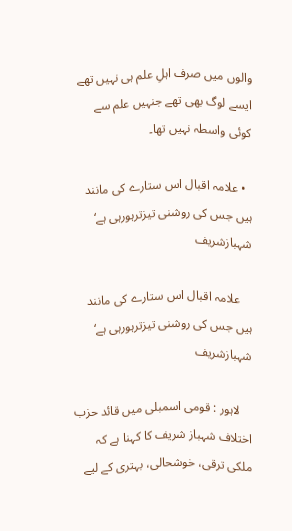والوں میں صرف اہلِ علم ہی نہیں تھے ایسے لوگ بھی تھے جنہیں علم سے کوئی واسطہ نہیں تھا۔

  • علامہ اقبال اس ستارے کی مانند ہیں جس کی روشنی تیزترہورہی ہے‘ شہبازشریف

    علامہ اقبال اس ستارے کی مانند ہیں جس کی روشنی تیزترہورہی ہے‘ شہبازشریف

    لاہور : قومی اسمبلی میں قائد حزب اختلاف شہباز شریف کا کہنا ہے کہ ملکی ترقی، خوشحالی، بہتری کے لیے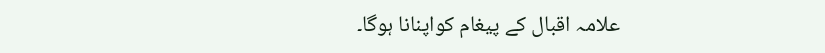علامہ اقبال کے پیغام کواپنانا ہوگا۔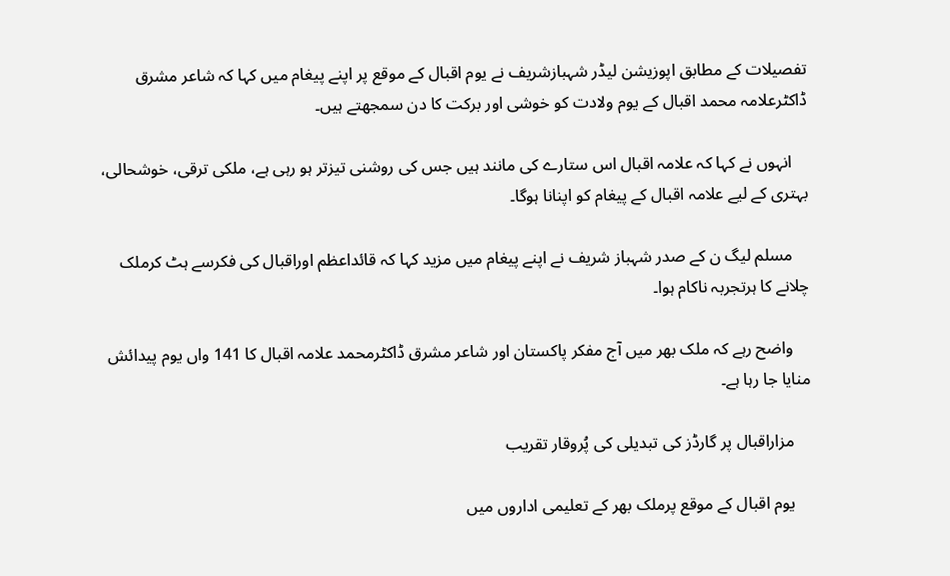تفصیلات کے مطابق اپوزیشن لیڈر شہبازشریف نے یوم اقبال کے موقع پر اپنے پیغام میں کہا کہ شاعر مشرق ڈاکٹرعلامہ محمد اقبال کے یوم ولادت کو خوشی اور برکت کا دن سمجھتے ہیں۔

    انہوں نے کہا کہ علامہ اقبال اس ستارے کی مانند ہیں جس کی روشنی تیزتر ہو رہی ہے، ملکی ترقی، خوشحالی، بہتری کے لیے علامہ اقبال کے پیغام کو اپنانا ہوگا۔

    مسلم لیگ ن کے صدر شہباز شریف نے اپنے پیغام میں مزید کہا کہ قائداعظم اوراقبال کی فکرسے ہٹ کرملک چلانے کا ہرتجربہ ناکام ہوا۔

    واضح رہے کہ ملک بھر میں آج مفکر پاکستان اور شاعر مشرق ڈاکٹرمحمد علامہ اقبال کا 141 واں یوم پیدائش منایا جا رہا ہے۔

    مزاراقبال پر گارڈز کی تبدیلی کی پُروقار تقریب

    یوم اقبال کے موقع پرملک بھر کے تعلیمی اداروں میں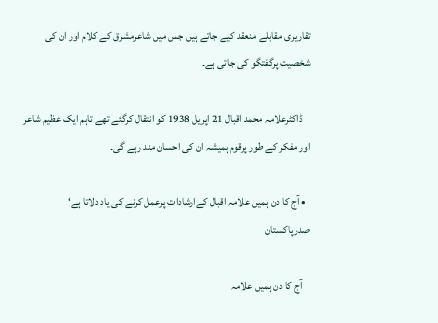تقاریری مقابلے منعقد کیے جاتے ہیں جس میں شاعرمشرق کے کلام اور ان کی شخصیت پرگفتگو کی جاتی ہے۔

    ڈاکٹرعلامہ محمد اقبال 21 اپریل 1938 کو انتقال کرگئے تھے تاہم ایک عظیم شاعر اور مفکر کے طور پرقوم ہمیشہ ان کی احسان مند رہے گی۔

  • آج کا دن ہمیں علامہ اقبال کےارشادات پرعمل کرنے کی یاد دلاتا ہے‘ صدرپاکستان

    آج کا دن ہمیں علامہ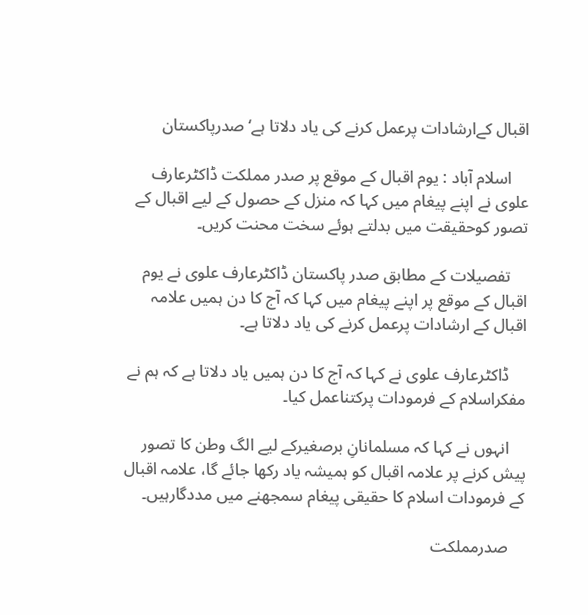اقبال کےارشادات پرعمل کرنے کی یاد دلاتا ہے‘ صدرپاکستان

    اسلام آباد : یوم اقبال کے موقع پر صدر مملکت ڈاکٹرعارف علوی نے اپنے پیغام میں کہا کہ منزل کے حصول کے لیے اقبال کے تصور کوحقیقت میں بدلتے ہوئے سخت محنت کریں۔

    تفصیلات کے مطابق صدر پاکستان ڈاکٹرعارف علوی نے یوم اقبال کے موقع پر اپنے پیغام میں کہا کہ آج کا دن ہمیں علامہ اقبال کے ارشادات پرعمل کرنے کی یاد دلاتا ہے۔

    ڈاکٹرعارف علوی نے کہا کہ آج کا دن ہمیں یاد دلاتا ہے کہ ہم نے مفکراسلام کے فرمودات پرکتناعمل کیا۔

    انہوں نے کہا کہ مسلمانانِ برصغیرکے لیے الگ وطن کا تصور پیش کرنے پر علامہ اقبال کو ہمیشہ یاد رکھا جائے گا، علامہ اقبال کے فرمودات اسلام کا حقیقی پیغام سمجھنے میں مددگارہیں۔

    صدرمملکت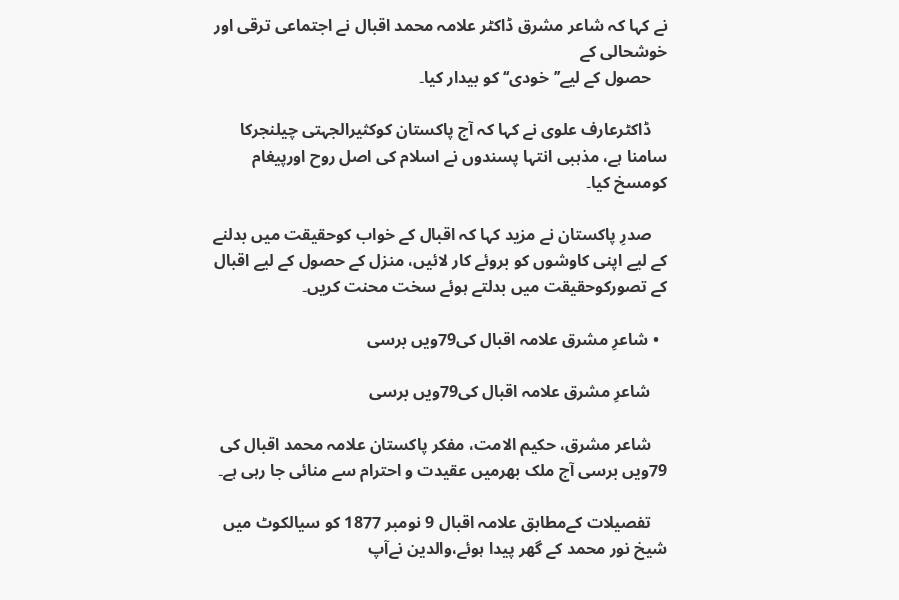نے کہا کہ شاعر مشرق ڈاکٹر علامہ محمد اقبال نے اجتماعی ترقی اور خوشحالی کے
    حصول کے لیے’’خودی‘‘ کو بیدار کیا۔

    ڈاکٹرعارف علوی نے کہا کہ آج پاکستان کوکثیرالجہتی چیلنجرکا سامنا ہے، مذہبی انتہا پسندوں نے اسلام کی اصل روح اورپیغام کومسخ کیا۔

    صدرِ پاکستان نے مزید کہا کہ اقبال کے خواب کوحقیقت میں بدلنے کے لیے اپنی کاوشوں کو بروئے کار لائیں، منزل کے حصول کے لیے اقبال کے تصورکوحقیقت میں بدلتے ہوئے سخت محنت کریں۔

  • شاعرِ مشرق علامہ اقبال کی79ویں برسی

    شاعرِ مشرق علامہ اقبال کی79ویں برسی

    شاعر مشرق، حکیم الامت، مفکر پاکستان علامہ محمد اقبال کی 79ویں برسی آج ملک بھرمیں عقیدت و احترام سے منائی جا رہی ہے۔

    تفصیلات کےمطابق علامہ اقبال 9 نومبر 1877 کو سیالکوٹ میں شیخ نور محمد کے گھر پیدا ہوئے،والدین نےآپ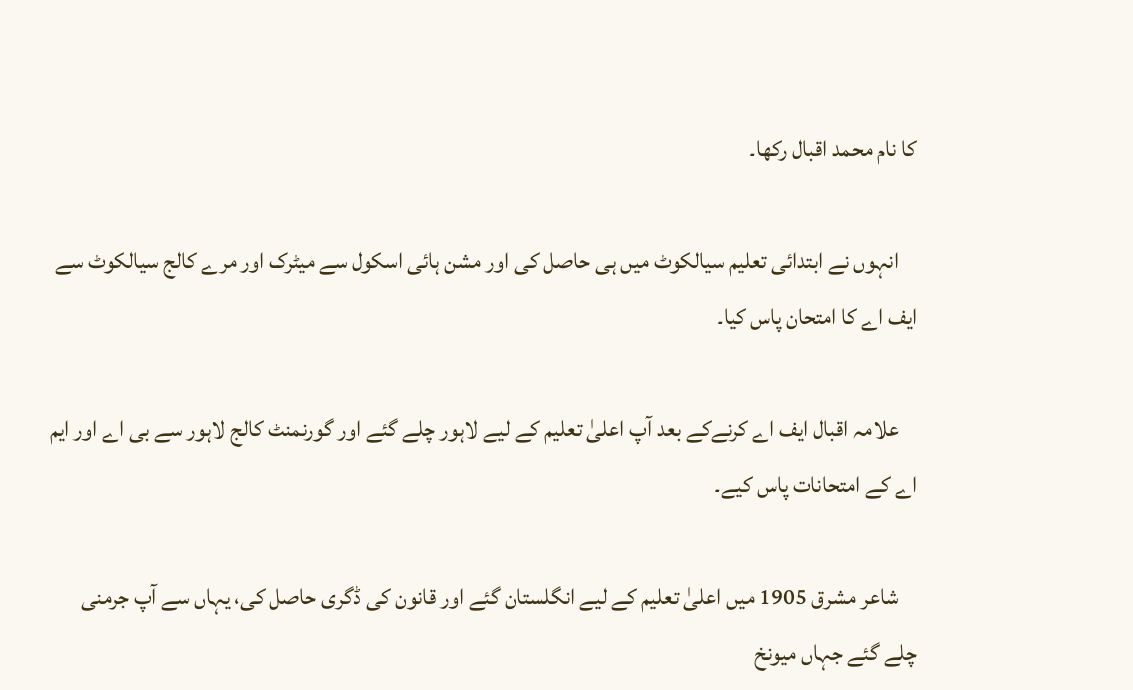کا نام محمد اقبال رکھا۔

    انہوں نے ابتدائی تعلیم سیالکوٹ میں ہی حاصل کی اور مشن ہائی اسکول سے میٹرک اور مرے کالج سیالکوٹ سے ایف اے کا امتحان پاس کیا۔

    علامہ اقبال ایف اے کرنےکے بعد آپ اعلیٰ تعلیم کے لیے لاہور چلے گئے اور گورنمنٹ کالج لاہور سے بی اے اور ایم اے کے امتحانات پاس کیے۔

    شاعر مشرق 1905 میں اعلیٰ تعلیم کے لیے انگلستان گئے اور قانون کی ڈگری حاصل کی، یہاں سے آپ جرمنی چلے گئے جہاں میونخ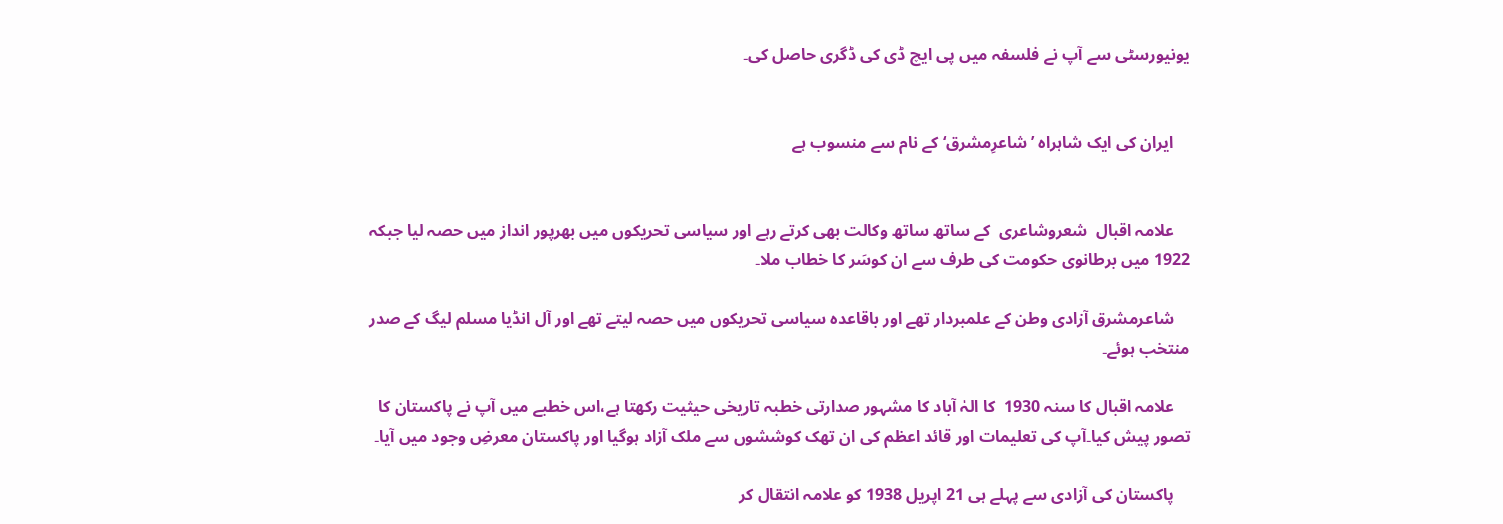یونیورسٹی سے آپ نے فلسفہ میں پی ایچ ڈی کی ڈگری حاصل کی۔


    ایران کی ایک شاہراہ ’شاعرِمشرق‘ کے نام سے منسوب ہے


    علامہ اقبال  شعروشاعری  کے ساتھ ساتھ وکالت بھی کرتے رہے اور سیاسی تحریکوں میں بھرپور انداز میں حصہ لیا جبکہ 1922 میں برطانوی حکومت کی طرف سے ان کوسَر کا خطاب ملا۔

    شاعرمشرق آزادی وطن کے علمبردار تھے اور باقاعدہ سیاسی تحریکوں میں حصہ لیتے تھے اور آل انڈیا مسلم لیگ کے صدر منتخب ہوئے۔

    علامہ اقبال کا سنہ 1930  کا الہٰ آباد کا مشہور صدارتی خطبہ تاریخی حیثیت رکھتا ہے،اس خطبے میں آپ نے پاکستان کا تصور پیش کیا۔آپ کی تعلیمات اور قائد اعظم کی ان تھک کوششوں سے ملک آزاد ہوگیا اور پاکستان معرضِ وجود میں آیا۔

    پاکستان کی آزادی سے پہلے ہی 21 اپریل 1938 کو علامہ انتقال کر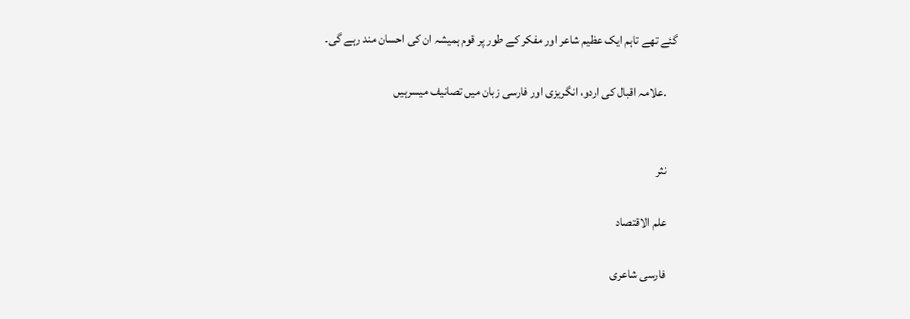گئے تھے تاہم ایک عظیم شاعر اور مفکر کے طور پر قوم ہمیشہ ان کی احسان مند رہے گی۔

    .علامہ اقبال کی اردو، انگریزی اور فارسی زبان میں تصانیف میسرہیں


    نثر

    علم الاقتصاد

    فارسی شاعری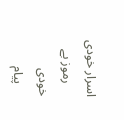اسرار خودی
    رموز بے خودی
    پیام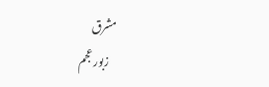مشرق
    زبور عجم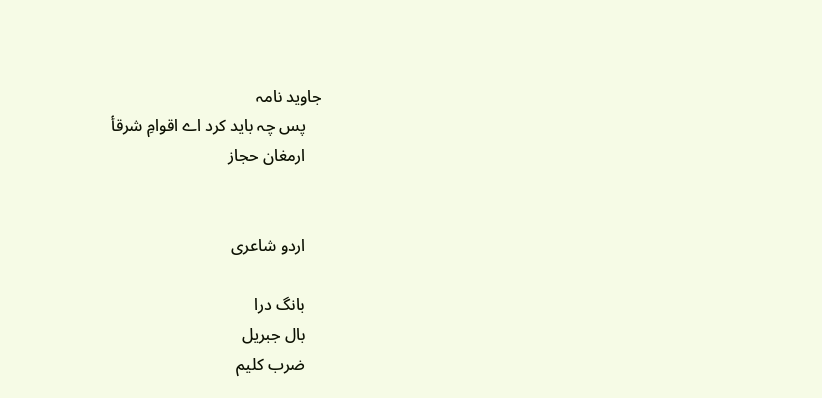جاوید نامہ
    پس چہ باید کرد اے اقوامِ شرقأ
    ارمغان حجاز


    اردو شاعری

    بانگ درا
    بال جبریل
    ضرب کلیم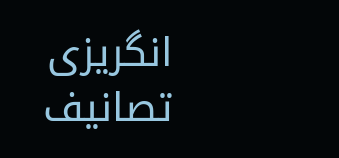انگریزی تصانیف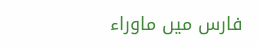فارس میں ماوراء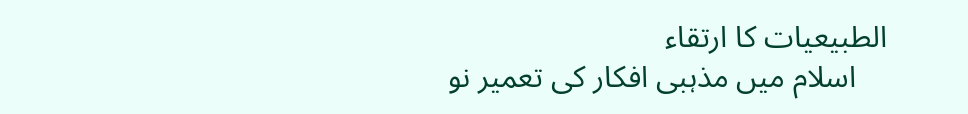الطبیعیات کا ارتقاء
    اسلام میں مذہبی افکار کی تعمیر نو